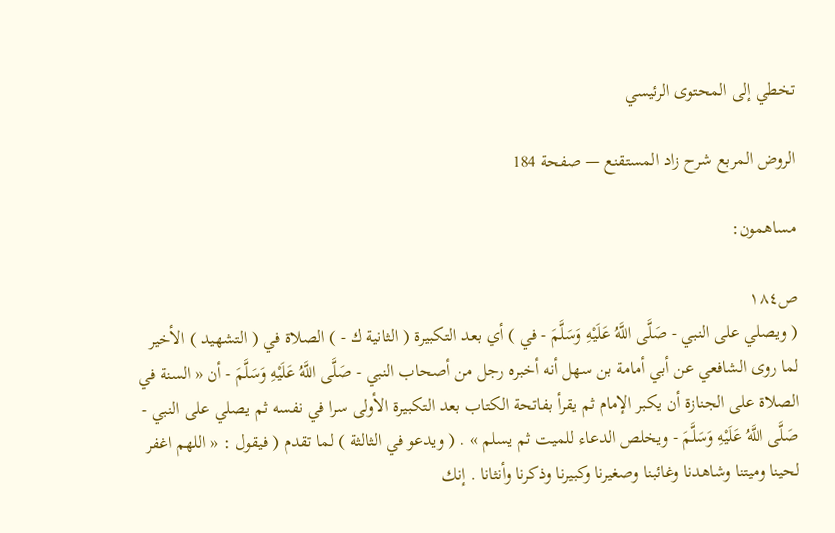تخطي إلى المحتوى الرئيسي

الروض المربع شرح زاد المستقنع — صفحة 184

مساهمون:

ص١٨٤
( ويصلي على النبي - صَلَّى اللَّهُ عَلَيْهِ وَسَلَّمَ - في ) أي بعد التكبيرة ( الثانية ك - ) الصلاة في ( التشهيد ) الأخير لما روى الشافعي عن أبي أمامة بن سهل أنه أخبره رجل من أصحاب النبي - صَلَّى اللَّهُ عَلَيْهِ وَسَلَّمَ - أن « السنة في الصلاة على الجنازة أن يكبر الإمام ثم يقرأ بفاتحة الكتاب بعد التكبيرة الأولى سرا في نفسه ثم يصلي على النبي - صَلَّى اللَّهُ عَلَيْهِ وَسَلَّمَ - ويخلص الدعاء للميت ثم يسلم » . ( ويدعو في الثالثة ) لما تقدم ( فيقول : « اللهم اغفر لحينا وميتنا وشاهدنا وغائبنا وصغيرنا وكبيرنا وذكرنا وأنثانا . إنك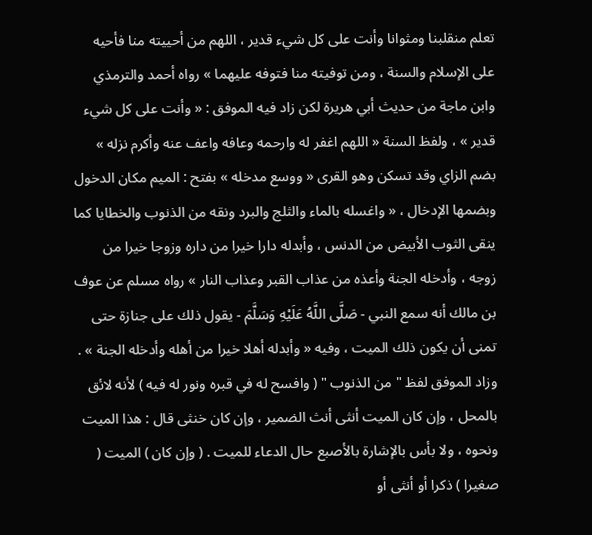تعلم منقلبنا ومثوانا وأنت على كل شيء قدير ، اللهم من أحييته منا فأحيه على الإسلام والسنة ، ومن توفيته منا فتوفه عليهما » رواه أحمد والترمذي وابن ماجة من حديث أبي هريرة لكن زاد فيه الموفق : « وأنت على كل شيء قدير » ، ولفظ السنة « اللهم اغفر له وارحمه وعافه واعف عنه وأكرم نزله » بضم الزاي وقد تسكن وهو القرى « ووسع مدخله » بفتح : الميم مكان الدخول وبضمها الإدخال ، « واغسله بالماء والثلج والبرد ونقه من الذنوب والخطايا كما ينقى الثوب الأبيض من الدنس ، وأبدله دارا خيرا من داره وزوجا خيرا من زوجه ، وأدخله الجنة وأعذه من عذاب القبر وعذاب النار » رواه مسلم عن عوف بن مالك أنه سمع النبي - صَلَّى اللَّهُ عَلَيْهِ وَسَلَّمَ - يقول ذلك على جنازة حتى تمنى أن يكون ذلك الميت ، وفيه « وأبدله أهلا خيرا من أهله وأدخله الجنة » . وزاد الموفق لفظ " من الذنوب " ( وافسح له في قبره ونور له فيه ) لأنه لائق بالمحل ، وإن كان الميت أنثى أنث الضمير ، وإن كان خنثى قال : هذا الميت ونحوه ، ولا بأس بالإشارة بالأصبع حال الدعاء للميت . ( وإن كان ) الميت ( صغيرا ) ذكرا أو أنثى أو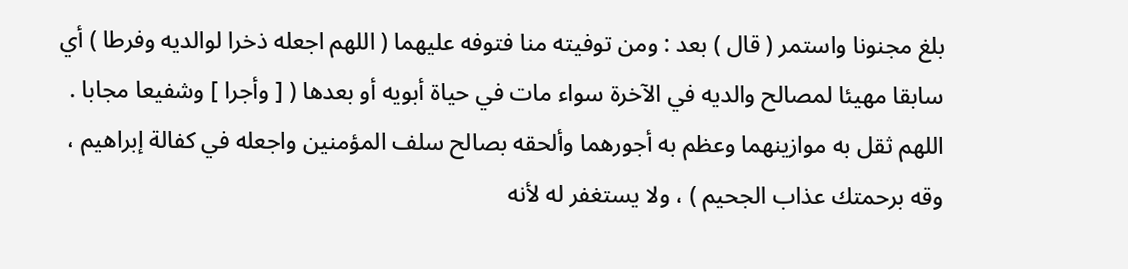بلغ مجنونا واستمر ( قال ) بعد : ومن توفيته منا فتوفه عليهما ( اللهم اجعله ذخرا لوالديه وفرطا ) أي سابقا مهيئا لمصالح والديه في الآخرة سواء مات في حياة أبويه أو بعدها ( [ وأجرا ] وشفيعا مجابا . اللهم ثقل به موازينهما وعظم به أجورهما وألحقه بصالح سلف المؤمنين واجعله في كفالة إبراهيم ، وقه برحمتك عذاب الجحيم ) ، ولا يستغفر له لأنه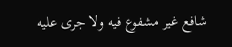شافع غير مشفوع فيه ولا جرى عليه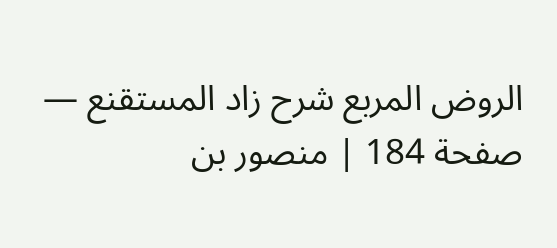الروض المربع شرح زاد المستقنع — صفحة 184 | منصور بن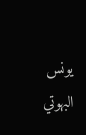يونس البهوتي